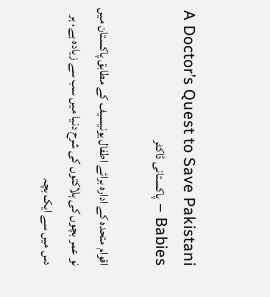A Doctor’s Quest to Save Pakistani Babies – پاکستانی ڈاکٹر

اقوام متحدہ کے ادارہ برائے اطفال یونیسیف کے مطابق پاکستان میں نو عمر بچوں کی ہلاکتوں کی شرح دنیا میں سب سے زیادہ ہے، ہر دس میں سے ایک بچہ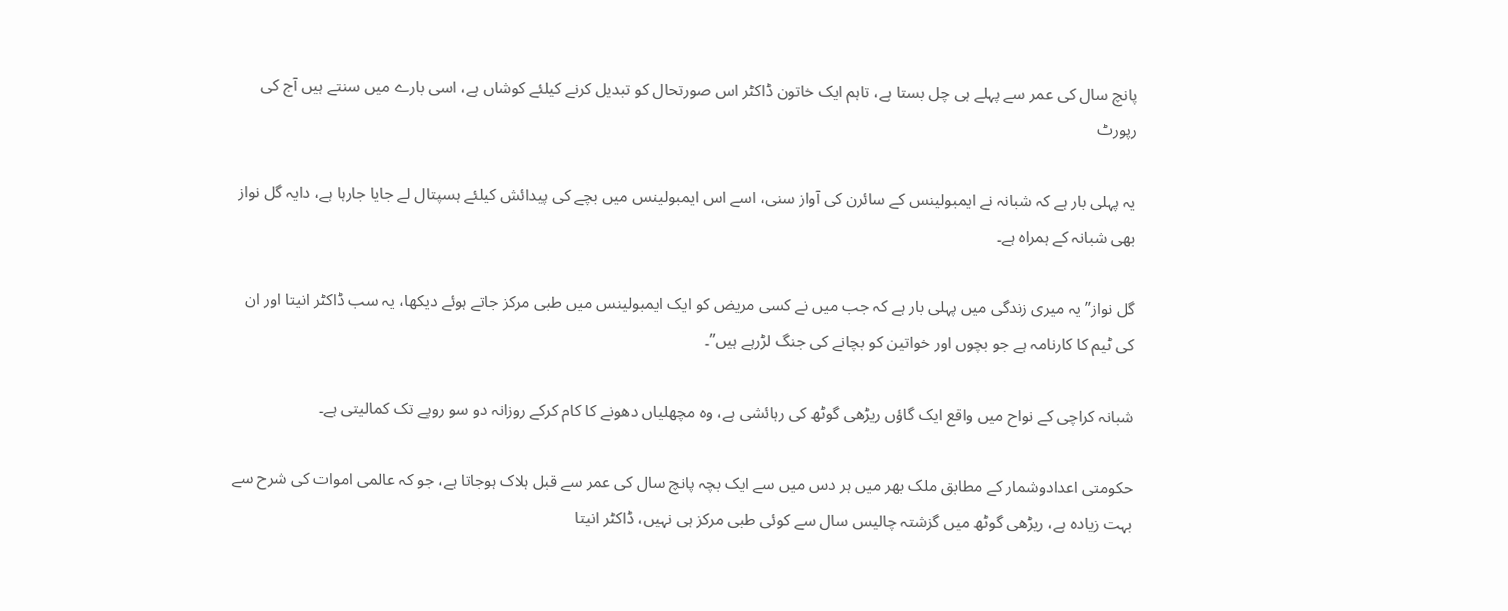پانچ سال کی عمر سے پہلے ہی چل بستا ہے، تاہم ایک خاتون ڈاکٹر اس صورتحال کو تبدیل کرنے کیلئے کوشاں ہے، اسی بارے میں سنتے ہیں آج کی رپورٹ

یہ پہلی بار ہے کہ شبانہ نے ایمبولینس کے سائرن کی آواز سنی، اسے اس ایمبولینس میں بچے کی پیدائش کیلئے ہسپتال لے جایا جارہا ہے، دایہ گل نواز بھی شبانہ کے ہمراہ ہے۔

گل نواز”یہ میری زندگی میں پہلی بار ہے کہ جب میں نے کسی مریض کو ایک ایمبولینس میں طبی مرکز جاتے ہوئے دیکھا، یہ سب ڈاکٹر انیتا اور ان کی ٹیم کا کارنامہ ہے جو بچوں اور خواتین کو بچانے کی جنگ لڑرہے ہیں”۔

شبانہ کراچی کے نواح میں واقع ایک گاؤں ریڑھی گوٹھ کی رہائشی ہے، وہ مچھلیاں دھونے کا کام کرکے روزانہ دو سو روپے تک کمالیتی ہے۔

حکومتی اعدادوشمار کے مطابق ملک بھر میں ہر دس میں سے ایک بچہ پانچ سال کی عمر سے قبل ہلاک ہوجاتا ہے، جو کہ عالمی اموات کی شرح سے بہت زیادہ ہے، ریڑھی گوٹھ میں گزشتہ چالیس سال سے کوئی طبی مرکز ہی نہیں، ڈاکٹر انیتا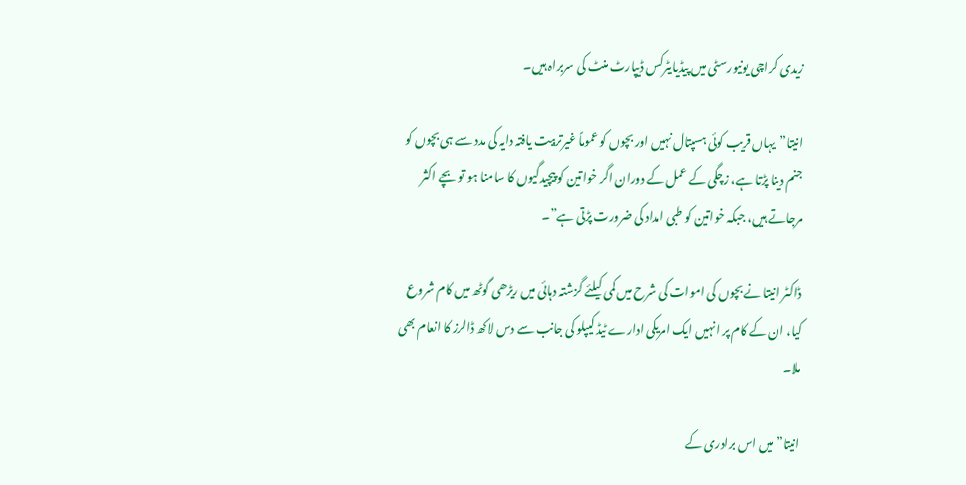زیدی کراچی یونیورسٹی میں پیڈیایٹرکس ڈیپارٹ منٹ کی سربراہ ہیں۔

انیتا”یہاں قریب کوئی ہسپتال نہیں اور بچوں کو عموماً غیرتربیت یافتہ دایہ کی مدد سے ہی بچوں کو جنم دینا پڑتا ہے، زچگی کے عمل کے دوران اگر خواتین کو پیچیدگیوں کا سامنا ہو تو بچے اکثر مرجاتے ہیں، جبکہ خواتین کو طبی امداد کی ضرورت پڑتی ہے”۔

ڈاکٹر انیتا نے بچوں کی اموات کی شرح میں کمی کیلئے گزشتہ دہائی میں ریڑھی گوٹھ میں کام شروع کیا، ان کے کام پر انہیں ایک امریکی ادارے ٹیڈ کیپلو کی جانب سے دس لاکھ ڈالرز کا انعام بھی ملا۔

انیتا”میں اس برادری کے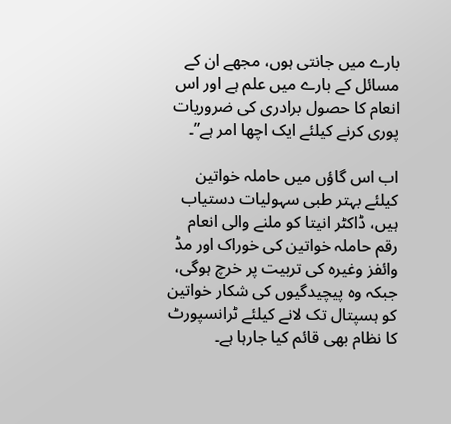بارے میں جانتی ہوں، مجھے ان کے مسائل کے بارے میں علم ہے اور اس انعام کا حصول برادری کی ضروریات پوری کرنے کیلئے ایک اچھا امر ہے”۔

اب اس گاؤں میں حاملہ خواتین کیلئے بہتر طبی سہولیات دستیاب ہیں، ڈاکٹر انیتا کو ملنے والی انعام رقم حاملہ خواتین کی خوراک اور مڈ وائفز وغیرہ کی تربیت پر خرچ ہوگی، جبکہ وہ پیچیدگیوں کی شکار خواتین کو ہسپتال تک لانے کیلئے ٹرانسپورٹ کا نظام بھی قائم کیا جارہا ہے۔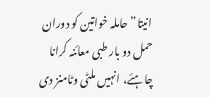انیتا”حاملہ خواتین کو دوران حمل دو بار طبی معائنہ کرانا چاہئے، انہیں ملٹی وٹامنز دی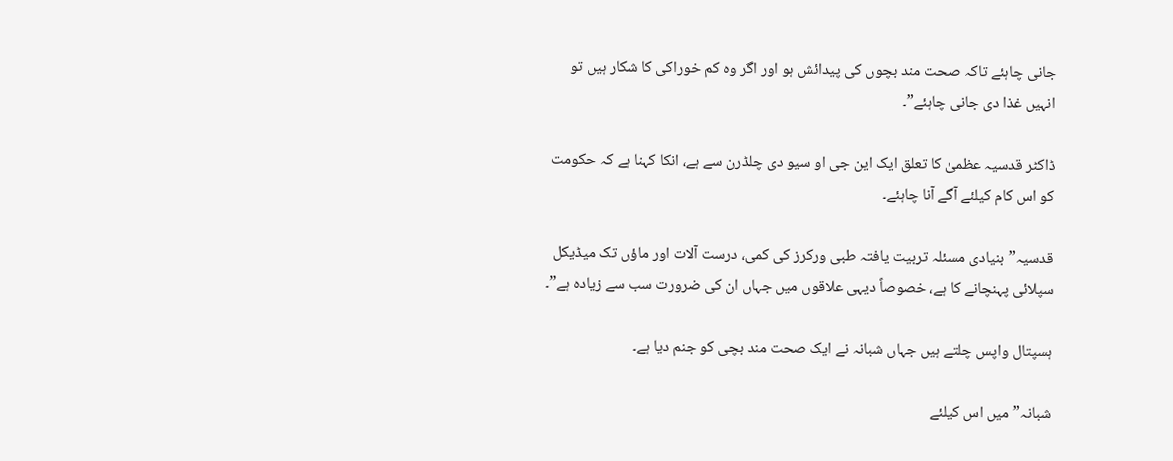جانی چاہئے تاکہ صحت مند بچوں کی پیدائش ہو اور اگر وہ کم خوراکی کا شکار ہیں تو انہیں غذا دی جانی چاہئے”۔

ڈاکٹر قدسیہ عظمیٰ کا تعلق ایک این جی او سیو دی چلڈرن سے ہے، انکا کہنا ہے کہ حکومت کو اس کام کیلئے آگے آنا چاہئے۔

قدسیہ”بنیادی مسئلہ تربیت یافتہ طبی ورکرز کی کمی، درست آلات اور ماؤں تک میڈیکل سپلائی پہنچانے کا ہے، خصوصاً دیہی علاقوں میں جہاں ان کی ضرورت سب سے زیادہ ہے”۔

ہسپتال واپس چلتے ہیں جہاں شبانہ نے ایک صحت مند بچی کو جنم دیا ہے۔

شبانہ”میں اس کیلئے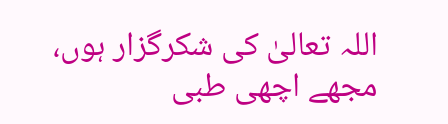اللہ تعالیٰ کی شکرگزار ہوں، مجھے اچھی طبی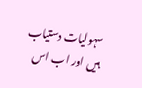سہولیات دستیاب ہیں اور اب اس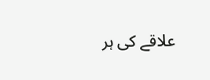علاقے کی ہر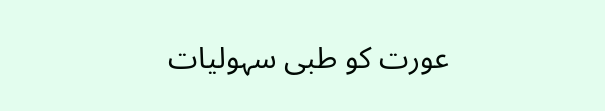عورت کو طبی سہولیات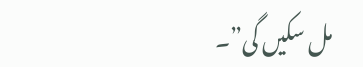مل سکیں گی”۔